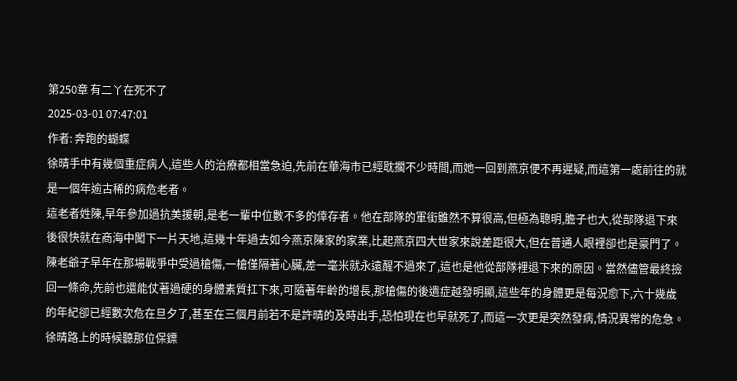第250章 有二丫在死不了
2025-03-01 07:47:01
作者: 奔跑的蝴蝶
徐晴手中有幾個重症病人,這些人的治療都相當急迫,先前在華海市已經耽擱不少時間,而她一回到燕京便不再遲疑,而這第一處前往的就是一個年逾古稀的病危老者。
這老者姓陳,早年參加過抗美援朝,是老一輩中位數不多的倖存者。他在部隊的軍銜雖然不算很高,但極為聰明,膽子也大,從部隊退下來後很快就在商海中闖下一片天地,這幾十年過去如今燕京陳家的家業,比起燕京四大世家來說差距很大,但在普通人眼裡卻也是豪門了。
陳老爺子早年在那場戰爭中受過槍傷,一槍僅隔著心臟,差一毫米就永遠醒不過來了,這也是他從部隊裡退下來的原因。當然儘管最終撿回一條命,先前也還能仗著過硬的身體素質扛下來,可隨著年齡的增長,那槍傷的後遺症越發明顯,這些年的身體更是每況愈下,六十幾歲的年紀卻已經數次危在旦夕了,甚至在三個月前若不是許晴的及時出手,恐怕現在也早就死了,而這一次更是突然發病,情況異常的危急。
徐晴路上的時候聽那位保鏢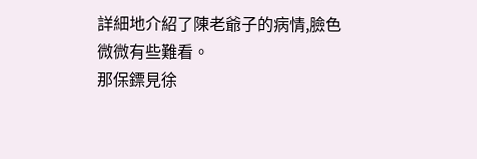詳細地介紹了陳老爺子的病情,臉色微微有些難看。
那保鏢見徐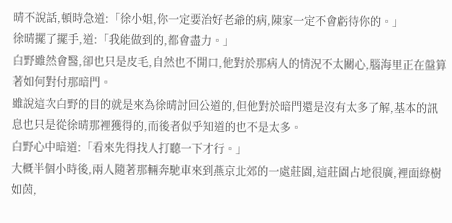晴不說話,頓時急道:「徐小姐,你一定要治好老爺的病,陳家一定不會虧待你的。」
徐晴擺了擺手,道:「我能做到的,都會盡力。」
白野雖然會醫,卻也只是皮毛,自然也不開口,他對於那病人的情況不太關心,腦海里正在盤算著如何對付那暗門。
雖說這次白野的目的就是來為徐晴討回公道的,但他對於暗門還是沒有太多了解,基本的訊息也只是從徐晴那裡獲得的,而後者似乎知道的也不是太多。
白野心中暗道:「看來先得找人打聽一下才行。」
大概半個小時後,兩人隨著那輛奔馳車來到燕京北郊的一處莊園,這莊園占地很廣,裡面綠樹如茵,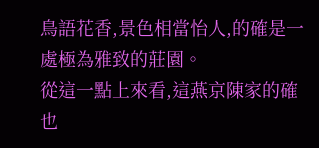鳥語花香,景色相當怡人,的確是一處極為雅致的莊園。
從這一點上來看,這燕京陳家的確也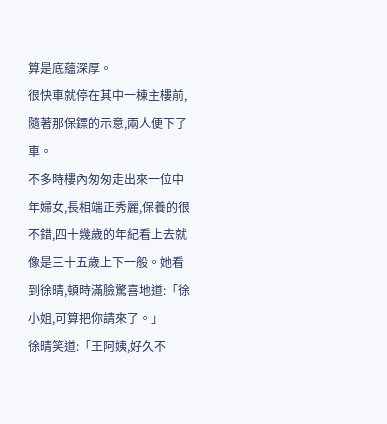算是底蘊深厚。
很快車就停在其中一棟主樓前,隨著那保鏢的示意,兩人便下了車。
不多時樓內匆匆走出來一位中年婦女,長相端正秀麗,保養的很不錯,四十幾歲的年紀看上去就像是三十五歲上下一般。她看到徐晴,頓時滿臉驚喜地道:「徐小姐,可算把你請來了。」
徐晴笑道:「王阿姨,好久不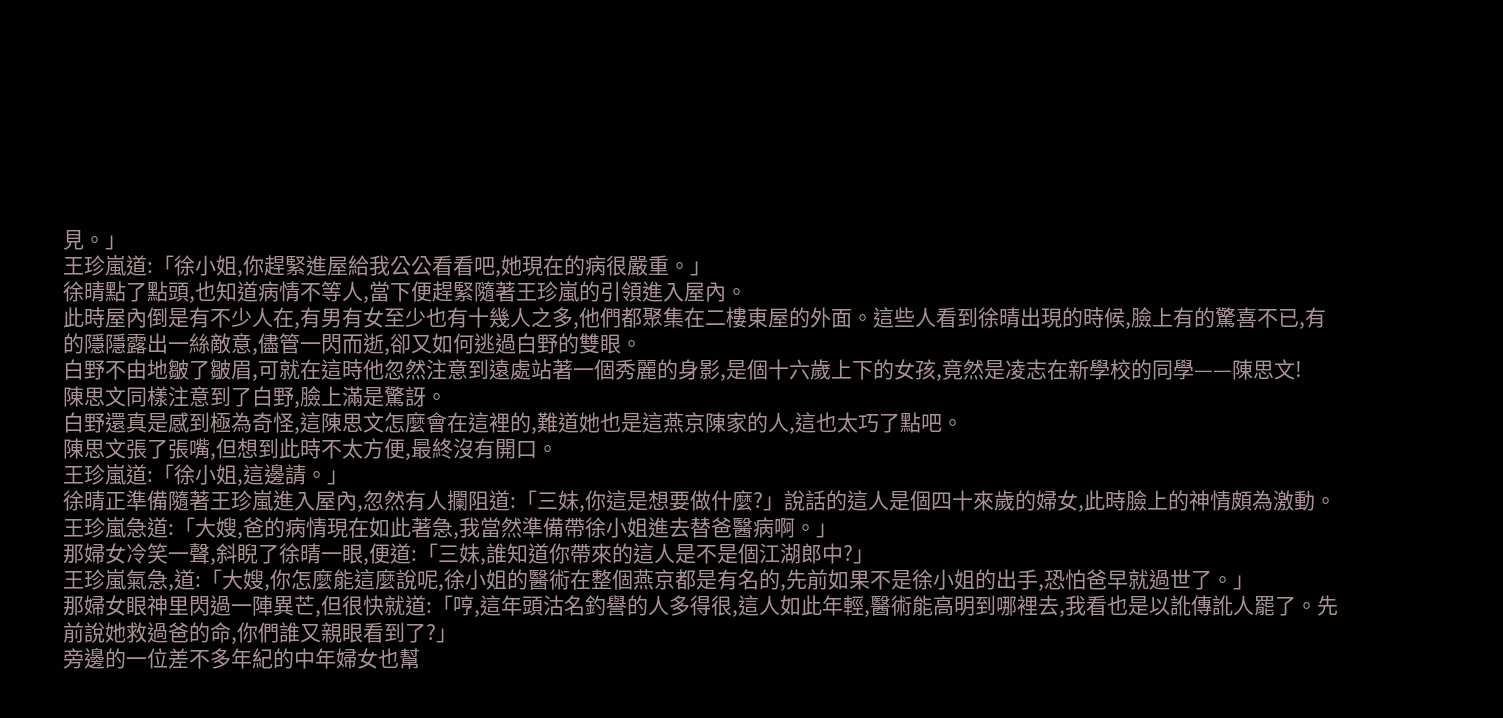見。」
王珍嵐道:「徐小姐,你趕緊進屋給我公公看看吧,她現在的病很嚴重。」
徐晴點了點頭,也知道病情不等人,當下便趕緊隨著王珍嵐的引領進入屋內。
此時屋內倒是有不少人在,有男有女至少也有十幾人之多,他們都聚集在二樓東屋的外面。這些人看到徐晴出現的時候,臉上有的驚喜不已,有的隱隱露出一絲敵意,儘管一閃而逝,卻又如何逃過白野的雙眼。
白野不由地皺了皺眉,可就在這時他忽然注意到遠處站著一個秀麗的身影,是個十六歲上下的女孩,竟然是凌志在新學校的同學——陳思文!
陳思文同樣注意到了白野,臉上滿是驚訝。
白野還真是感到極為奇怪,這陳思文怎麼會在這裡的,難道她也是這燕京陳家的人,這也太巧了點吧。
陳思文張了張嘴,但想到此時不太方便,最終沒有開口。
王珍嵐道:「徐小姐,這邊請。」
徐晴正準備隨著王珍嵐進入屋內,忽然有人攔阻道:「三妹,你這是想要做什麼?」說話的這人是個四十來歲的婦女,此時臉上的神情頗為激動。
王珍嵐急道:「大嫂,爸的病情現在如此著急,我當然準備帶徐小姐進去替爸醫病啊。」
那婦女冷笑一聲,斜睨了徐晴一眼,便道:「三妹,誰知道你帶來的這人是不是個江湖郎中?」
王珍嵐氣急,道:「大嫂,你怎麼能這麼說呢,徐小姐的醫術在整個燕京都是有名的,先前如果不是徐小姐的出手,恐怕爸早就過世了。」
那婦女眼神里閃過一陣異芒,但很快就道:「哼,這年頭沽名釣譽的人多得很,這人如此年輕,醫術能高明到哪裡去,我看也是以訛傳訛人罷了。先前說她救過爸的命,你們誰又親眼看到了?」
旁邊的一位差不多年紀的中年婦女也幫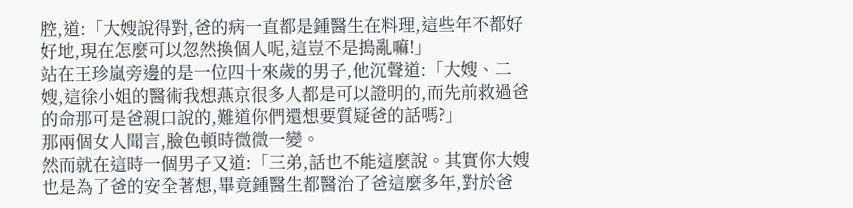腔,道:「大嫂說得對,爸的病一直都是鍾醫生在料理,這些年不都好好地,現在怎麼可以忽然換個人呢,這豈不是搗亂嘛!」
站在王珍嵐旁邊的是一位四十來歲的男子,他沉聲道:「大嫂、二嫂,這徐小姐的醫術我想燕京很多人都是可以證明的,而先前救過爸的命那可是爸親口說的,難道你們還想要質疑爸的話嗎?」
那兩個女人聞言,臉色頓時微微一變。
然而就在這時一個男子又道:「三弟,話也不能這麼說。其實你大嫂也是為了爸的安全著想,畢竟鍾醫生都醫治了爸這麼多年,對於爸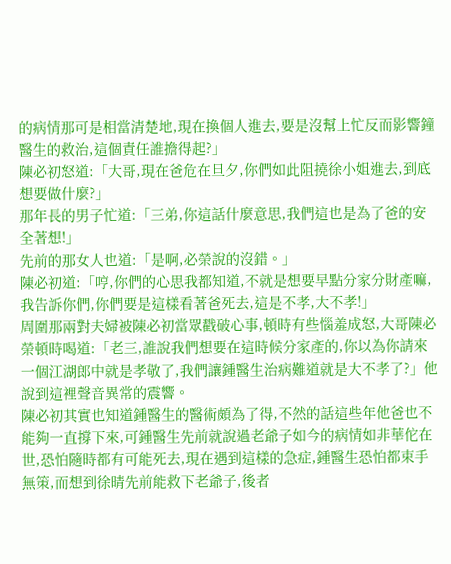的病情那可是相當清楚地,現在換個人進去,要是沒幫上忙反而影響鐘醫生的救治,這個責任誰擔得起?」
陳必初怒道:「大哥,現在爸危在旦夕,你們如此阻撓徐小姐進去,到底想要做什麼?」
那年長的男子忙道:「三弟,你這話什麼意思,我們這也是為了爸的安全著想!」
先前的那女人也道:「是啊,必榮說的沒錯。」
陳必初道:「哼,你們的心思我都知道,不就是想要早點分家分財產嘛,我告訴你們,你們要是這樣看著爸死去,這是不孝,大不孝!」
周圍那兩對夫婦被陳必初當眾戳破心事,頓時有些惱羞成怒,大哥陳必榮頓時喝道:「老三,誰說我們想要在這時候分家產的,你以為你請來一個江湖郎中就是孝敬了,我們讓鍾醫生治病難道就是大不孝了?」他說到這裡聲音異常的震響。
陳必初其實也知道鍾醫生的醫術頗為了得,不然的話這些年他爸也不能夠一直撐下來,可鍾醫生先前就說過老爺子如今的病情如非華佗在世,恐怕隨時都有可能死去,現在遇到這樣的急症,鍾醫生恐怕都束手無策,而想到徐晴先前能救下老爺子,後者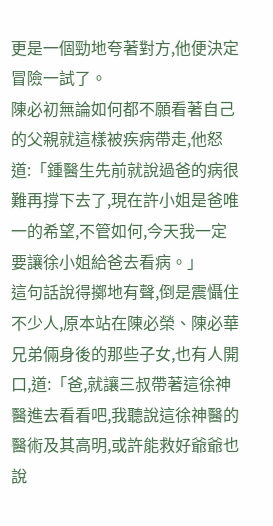更是一個勁地夸著對方,他便決定冒險一試了。
陳必初無論如何都不願看著自己的父親就這樣被疾病帶走,他怒道:「鍾醫生先前就說過爸的病很難再撐下去了,現在許小姐是爸唯一的希望,不管如何,今天我一定要讓徐小姐給爸去看病。」
這句話說得擲地有聲,倒是震懾住不少人,原本站在陳必榮、陳必華兄弟倆身後的那些子女,也有人開口,道:「爸,就讓三叔帶著這徐神醫進去看看吧,我聽說這徐神醫的醫術及其高明,或許能救好爺爺也說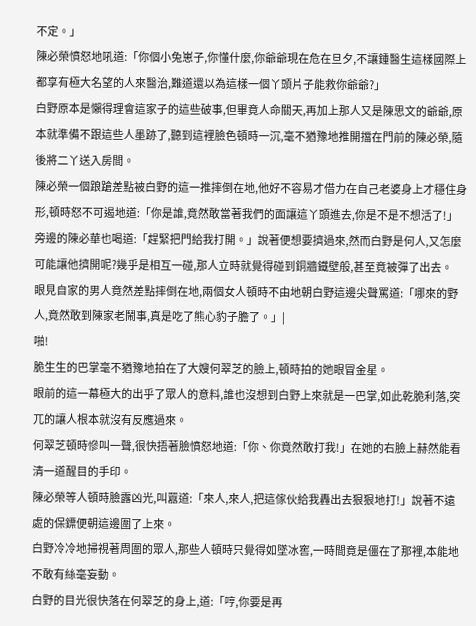不定。」
陳必榮憤怒地吼道:「你個小兔崽子,你懂什麼,你爺爺現在危在旦夕,不讓鍾醫生這樣國際上都享有極大名望的人來醫治,難道還以為這樣一個丫頭片子能救你爺爺?」
白野原本是懶得理會這家子的這些破事,但畢竟人命關天,再加上那人又是陳思文的爺爺,原本就準備不跟這些人墨跡了,聽到這裡臉色頓時一沉,毫不猶豫地推開擋在門前的陳必榮,隨後將二丫送入房間。
陳必榮一個踉蹌差點被白野的這一推摔倒在地,他好不容易才借力在自己老婆身上才穩住身形,頓時怒不可遏地道:「你是誰,竟然敢當著我們的面讓這丫頭進去,你是不是不想活了!」
旁邊的陳必華也喝道:「趕緊把門給我打開。」說著便想要擠過來,然而白野是何人,又怎麼可能讓他擠開呢?幾乎是相互一碰,那人立時就覺得碰到銅牆鐵壁般,甚至竟被彈了出去。
眼見自家的男人竟然差點摔倒在地,兩個女人頓時不由地朝白野這邊尖聲罵道:「哪來的野人,竟然敢到陳家老鬧事,真是吃了熊心豹子膽了。」|
啪!
脆生生的巴掌毫不猶豫地拍在了大嫂何翠芝的臉上,頓時拍的她眼冒金星。
眼前的這一幕極大的出乎了眾人的意料,誰也沒想到白野上來就是一巴掌,如此乾脆利落,突兀的讓人根本就沒有反應過來。
何翠芝頓時慘叫一聲,很快捂著臉憤怒地道:「你、你竟然敢打我!」在她的右臉上赫然能看清一道醒目的手印。
陳必榮等人頓時臉露凶光,叫囂道:「來人,來人,把這傢伙給我轟出去狠狠地打!」說著不遠處的保鏢便朝這邊圍了上來。
白野冷冷地掃視著周圍的眾人,那些人頓時只覺得如墜冰窖,一時間竟是僵在了那裡,本能地不敢有絲毫妄動。
白野的目光很快落在何翠芝的身上,道:「哼,你要是再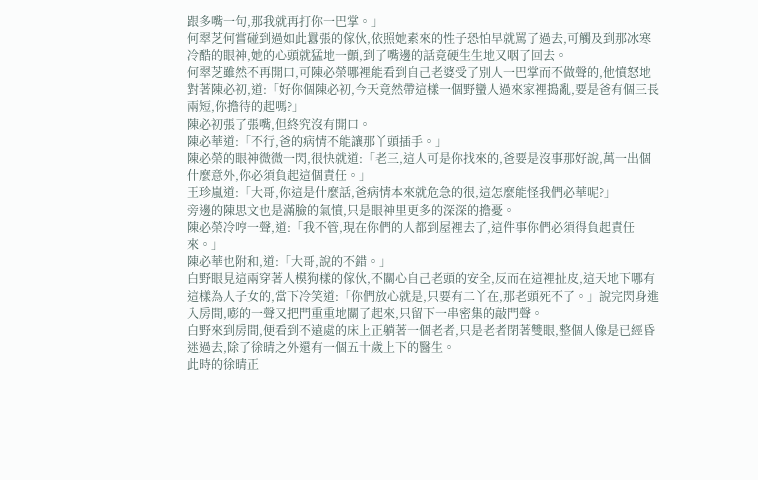跟多嘴一句,那我就再打你一巴掌。」
何翠芝何嘗碰到過如此囂張的傢伙,依照她素來的性子恐怕早就罵了過去,可觸及到那冰寒冷酷的眼神,她的心頭就猛地一顫,到了嘴邊的話竟硬生生地又咽了回去。
何翠芝雖然不再開口,可陳必榮哪裡能看到自己老婆受了別人一巴掌而不做聲的,他憤怒地對著陳必初,道:「好你個陳必初,今天竟然帶這樣一個野蠻人過來家裡搗亂,要是爸有個三長兩短,你擔待的起嗎?」
陳必初張了張嘴,但終究沒有開口。
陳必華道:「不行,爸的病情不能讓那丫頭插手。」
陳必榮的眼神微微一閃,很快就道:「老三,這人可是你找來的,爸要是沒事那好說,萬一出個什麼意外,你必須負起這個責任。」
王珍嵐道:「大哥,你這是什麼話,爸病情本來就危急的很,這怎麼能怪我們必華呢?」
旁邊的陳思文也是滿臉的氣憤,只是眼神里更多的深深的擔憂。
陳必榮冷哼一聲,道:「我不管,現在你們的人都到屋裡去了,這件事你們必須得負起責任來。」
陳必華也附和,道:「大哥,說的不錯。」
白野眼見這兩穿著人模狗樣的傢伙,不關心自己老頭的安全,反而在這裡扯皮,這天地下哪有這樣為人子女的,當下冷笑道:「你們放心就是,只要有二丫在,那老頭死不了。」說完閃身進入房間,嘭的一聲又把門重重地關了起來,只留下一串密集的敲門聲。
白野來到房間,便看到不遠處的床上正躺著一個老者,只是老者閉著雙眼,整個人像是已經昏迷過去,除了徐晴之外還有一個五十歲上下的醫生。
此時的徐晴正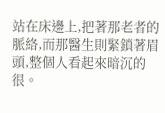站在床邊上,把著那老者的脈絡,而那醫生則緊鎖著眉頭,整個人看起來暗沉的很。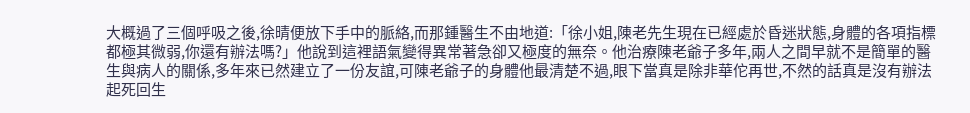大概過了三個呼吸之後,徐晴便放下手中的脈絡,而那鍾醫生不由地道:「徐小姐,陳老先生現在已經處於昏迷狀態,身體的各項指標都極其微弱,你還有辦法嗎?」他說到這裡語氣變得異常著急卻又極度的無奈。他治療陳老爺子多年,兩人之間早就不是簡單的醫生與病人的關係,多年來已然建立了一份友誼,可陳老爺子的身體他最清楚不過,眼下當真是除非華佗再世,不然的話真是沒有辦法起死回生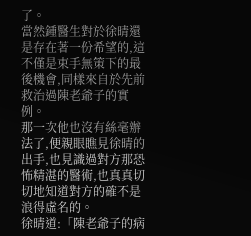了。
當然鍾醫生對於徐晴還是存在著一份希望的,這不僅是束手無策下的最後機會,同樣來自於先前救治過陳老爺子的實例。
那一次他也沒有絲毫辦法了,便親眼瞧見徐晴的出手,也見識過對方那恐怖精湛的醫術,也真真切切地知道對方的確不是浪得虛名的。
徐晴道:「陳老爺子的病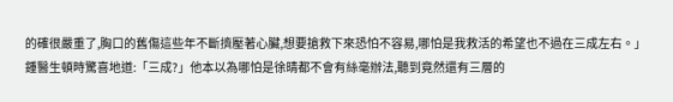的確很嚴重了,胸口的舊傷這些年不斷擠壓著心臟,想要搶救下來恐怕不容易,哪怕是我救活的希望也不過在三成左右。」
鍾醫生頓時驚喜地道:「三成?」他本以為哪怕是徐晴都不會有絲毫辦法,聽到竟然還有三層的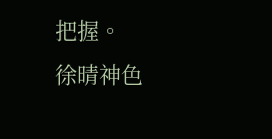把握。
徐晴神色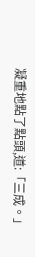凝重地點了點頭,道:「三成。」